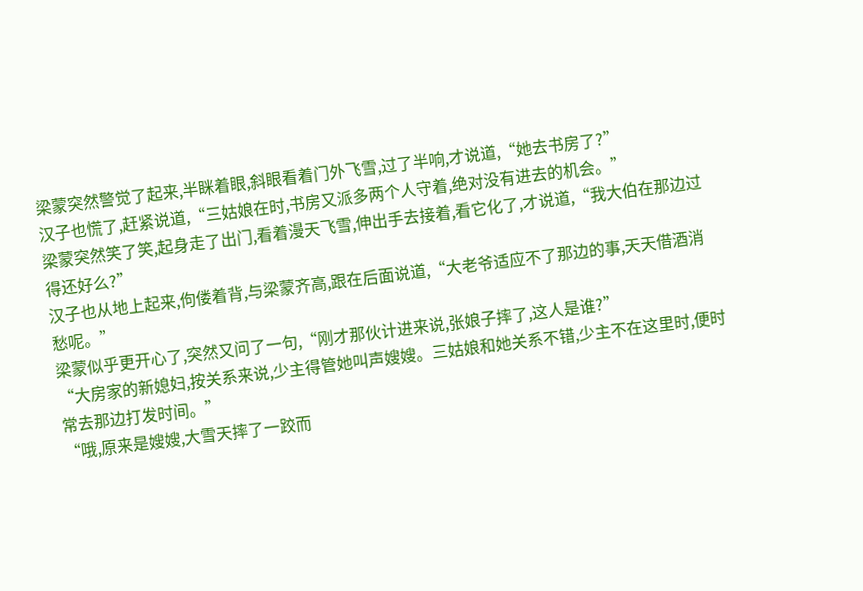梁蒙突然警觉了起来,半眯着眼,斜眼看着门外飞雪,过了半响,才说道,“她去书房了?”
汉子也慌了,赶紧说道,“三姑娘在时,书房又派多两个人守着,绝对没有进去的机会。”
梁蒙突然笑了笑,起身走了出门,看着漫天飞雪,伸出手去接着,看它化了,才说道,“我大伯在那边过得还好么?”
汉子也从地上起来,佝偻着背,与梁蒙齐高,跟在后面说道,“大老爷适应不了那边的事,天天借酒消愁呢。”
梁蒙似乎更开心了,突然又问了一句,“刚才那伙计进来说,张娘子摔了,这人是谁?”
“大房家的新媳妇,按关系来说,少主得管她叫声嫂嫂。三姑娘和她关系不错,少主不在这里时,便时常去那边打发时间。”
“哦,原来是嫂嫂,大雪天摔了一跤而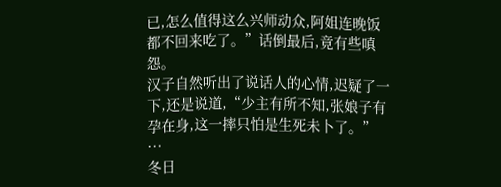已,怎么值得这么兴师动众,阿姐连晚饭都不回来吃了。”话倒最后,竟有些嗔怨。
汉子自然听出了说话人的心情,迟疑了一下,还是说道,“少主有所不知,张娘子有孕在身,这一摔只怕是生死未卜了。”
···
冬日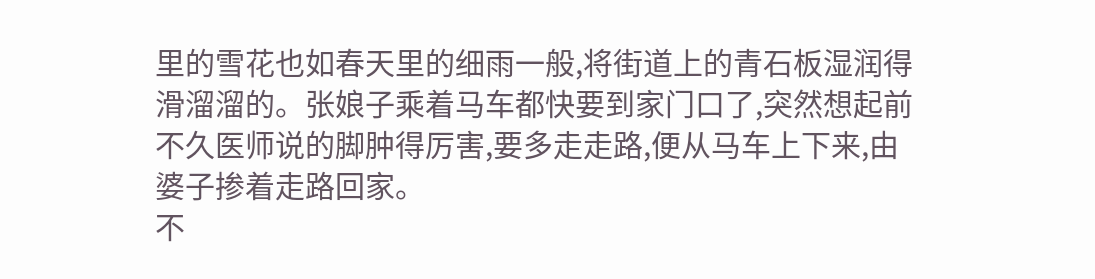里的雪花也如春天里的细雨一般,将街道上的青石板湿润得滑溜溜的。张娘子乘着马车都快要到家门口了,突然想起前不久医师说的脚肿得厉害,要多走走路,便从马车上下来,由婆子掺着走路回家。
不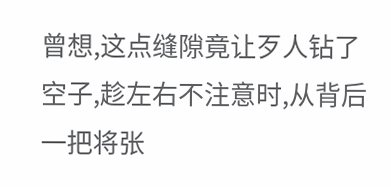曾想,这点缝隙竟让歹人钻了空子,趁左右不注意时,从背后一把将张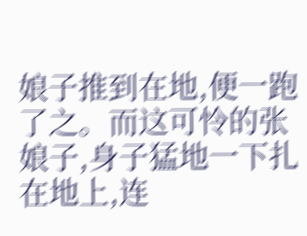娘子推到在地,便一跑了之。而这可怜的张娘子,身子猛地一下扎在地上,连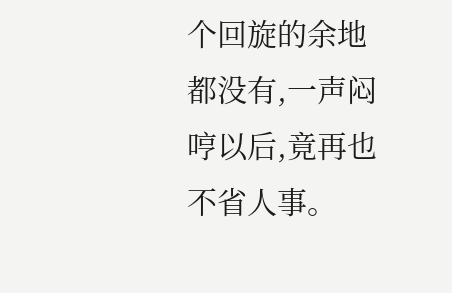个回旋的余地都没有,一声闷哼以后,竟再也不省人事。